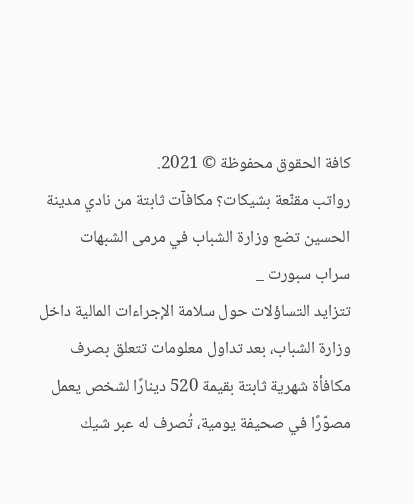كافة الحقوق محفوظة © 2021.
رواتب مقنّعة بشيكات؟ مكافآت ثابتة من نادي مدينة الحسين تضع وزارة الشباب في مرمى الشبهات
سراب سبورت _
تتزايد التساؤلات حول سلامة الإجراءات المالية داخل وزارة الشباب، بعد تداول معلومات تتعلق بصرف مكافأة شهرية ثابتة بقيمة 520 دينارًا لشخص يعمل مصوّرًا في صحيفة يومية، تُصرف له عبر شيك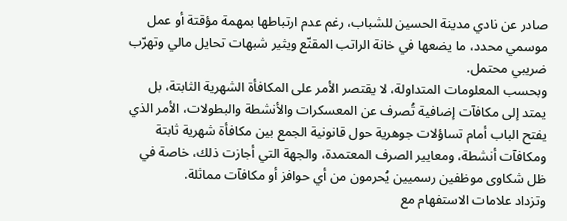صادر عن نادي مدينة الحسين للشباب، رغم عدم ارتباطها بمهمة مؤقتة أو عمل موسمي محدد، ما يضعها في خانة الراتب المقنّع ويثير شبهات تحايل مالي وتهرّب ضريبي محتمل.
وبحسب المعلومات المتداولة، لا يقتصر الأمر على المكافأة الشهرية الثابتة، بل يمتد إلى مكافآت إضافية تُصرف عن المعسكرات والأنشطة والبطولات، الأمر الذي يفتح الباب أمام تساؤلات جوهرية حول قانونية الجمع بين مكافأة شهرية ثابتة ومكافآت أنشطة، ومعايير الصرف المعتمدة، والجهة التي أجازت ذلك، خاصة في ظل شكاوى موظفين رسميين يُحرمون من أي حوافز أو مكافآت مماثلة.
وتزداد علامات الاستفهام مع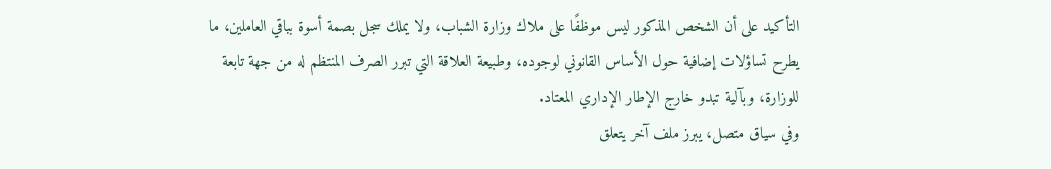التأكيد على أن الشخص المذكور ليس موظفًا على ملاك وزارة الشباب، ولا يملك سجل بصمة أسوة بباقي العاملين، ما يطرح تساؤلات إضافية حول الأساس القانوني لوجوده، وطبيعة العلاقة التي تبرر الصرف المنتظم له من جهة تابعة للوزارة، وبآلية تبدو خارج الإطار الإداري المعتاد.
وفي سياق متصل، يبرز ملف آخر يتعلق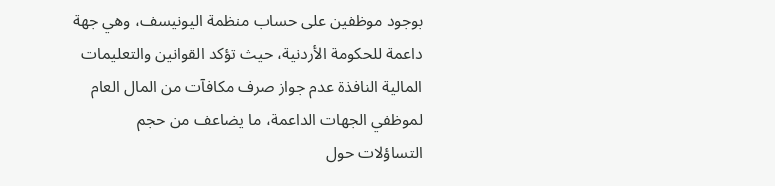بوجود موظفين على حساب منظمة اليونيسف، وهي جهة داعمة للحكومة الأردنية، حيث تؤكد القوانين والتعليمات المالية النافذة عدم جواز صرف مكافآت من المال العام لموظفي الجهات الداعمة، ما يضاعف من حجم التساؤلات حول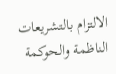الالتزام بالتشريعات الناظمة والحوكمة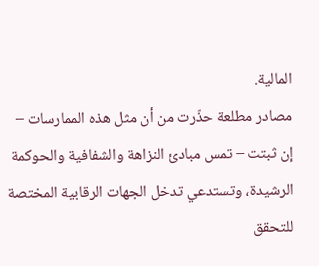المالية.
مصادر مطلعة حذّرت من أن مثل هذه الممارسات – إن ثبتت – تمس مبادئ النزاهة والشفافية والحوكمة الرشيدة، وتستدعي تدخل الجهات الرقابية المختصة للتحقق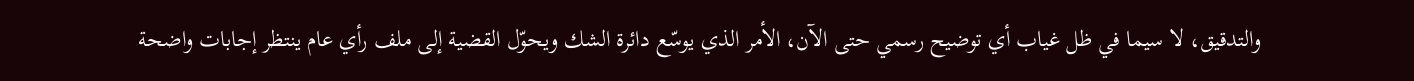والتدقيق، لا سيما في ظل غياب أي توضيح رسمي حتى الآن، الأمر الذي يوسّع دائرة الشك ويحوّل القضية إلى ملف رأي عام ينتظر إجابات واضحة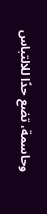وحاسمة، تضع حدًا للالتباس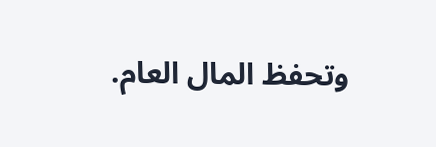وتحفظ المال العام.